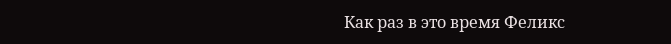Как раз в это время Феликс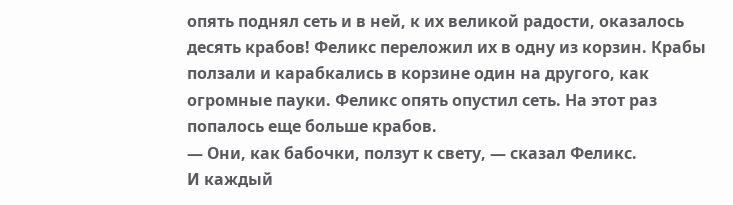опять поднял сеть и в ней, к их великой радости, оказалось десять крабов! Феликс переложил их в одну из корзин. Крабы ползали и карабкались в корзине один на другого, как огромные пауки. Феликс опять опустил сеть. На этот раз попалось еще больше крабов.
— Они, как бабочки, ползут к свету, — сказал Феликс.
И каждый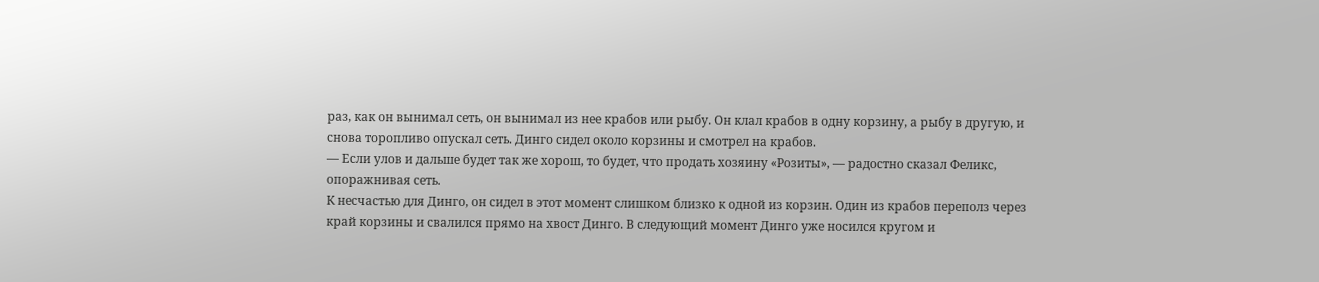раз, как он вынимал сеть, он вынимал из нее крабов или рыбу. Он клал крабов в одну корзину, а рыбу в другую, и снова торопливо опускал сеть. Динго сидел около корзины и смотрел на крабов.
— Если улов и дальше будет так же хорош, то будет, что продать хозяину «Розиты», — радостно сказал Феликс, опоражнивая сеть.
К несчастью для Динго, он сидел в этот момент слишком близко к одной из корзин. Один из крабов переполз через край корзины и свалился прямо на хвост Динго. В следующий момент Динго уже носился кругом и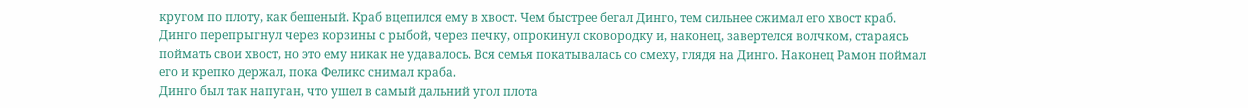кругом по плоту, как бешеный. Краб вцепился ему в хвост. Чем быстрее бегал Динго, тем сильнее сжимал его хвост краб. Динго перепрыгнул через корзины с рыбой, через печку, опрокинул сковородку и, наконец, завертелся волчком, стараясь поймать свои хвост, но это ему никак не удавалось. Вся семья покатывалась со смеху, глядя на Динго. Наконец Рамон поймал его и крепко держал, пока Феликс снимал краба.
Динго был так напуган, что ушел в самый дальний угол плота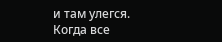и там улегся.
Когда все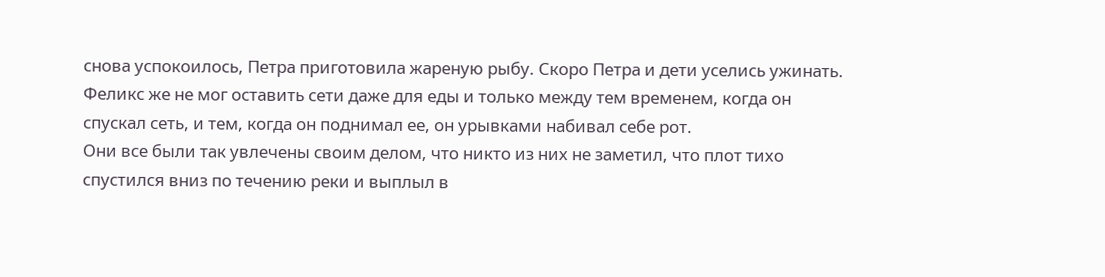снова успокоилось, Петра приготовила жареную рыбу. Скоро Петра и дети уселись ужинать. Феликс же не мог оставить сети даже для еды и только между тем временем, когда он спускал сеть, и тем, когда он поднимал ее, он урывками набивал себе рот.
Они все были так увлечены своим делом, что никто из них не заметил, что плот тихо спустился вниз по течению реки и выплыл в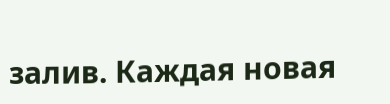залив. Каждая новая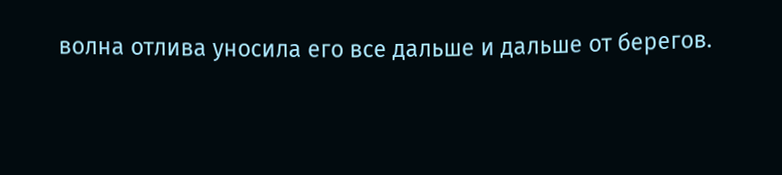волна отлива уносила его все дальше и дальше от берегов.